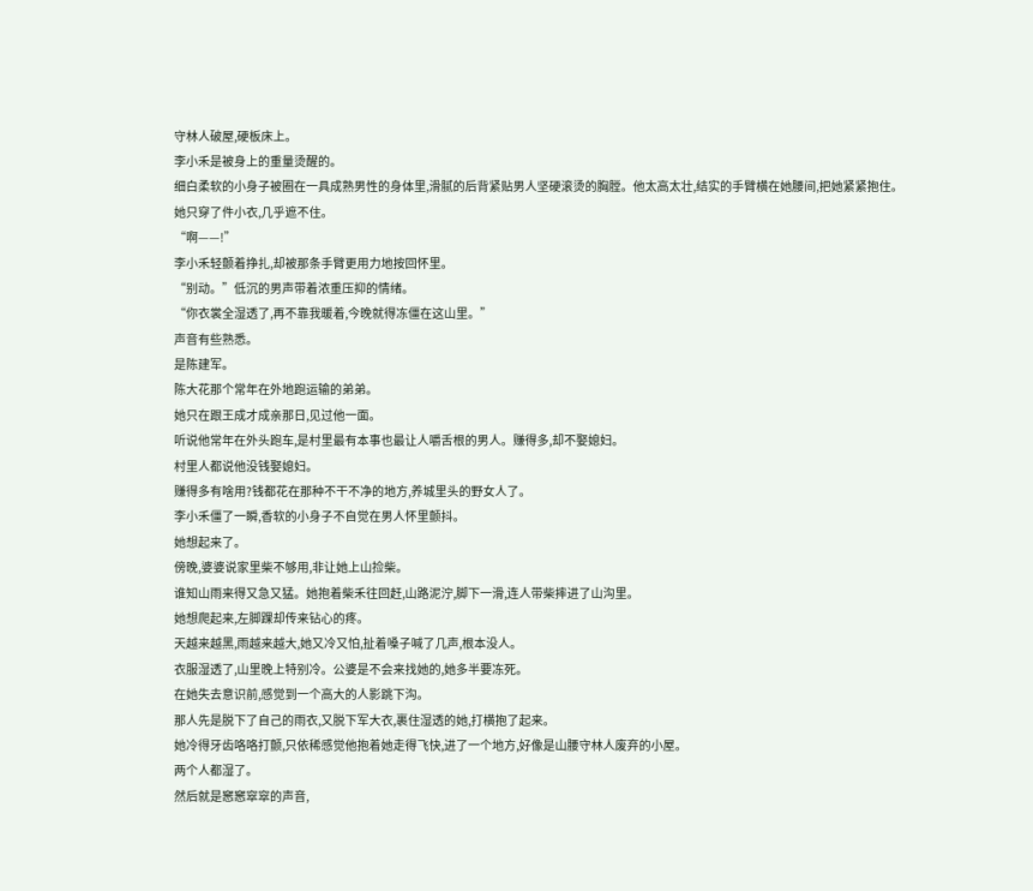守林人破屋,硬板床上。
李小禾是被身上的重量烫醒的。
细白柔软的小身子被圈在一具成熟男性的身体里,滑腻的后背紧贴男人坚硬滚烫的胸膛。他太高太壮,结实的手臂横在她腰间,把她紧紧抱住。
她只穿了件小衣,几乎遮不住。
“啊——!”
李小禾轻颤着挣扎,却被那条手臂更用力地按回怀里。
“别动。”低沉的男声带着浓重压抑的情绪。
“你衣裳全湿透了,再不靠我暖着,今晚就得冻僵在这山里。”
声音有些熟悉。
是陈建军。
陈大花那个常年在外地跑运输的弟弟。
她只在跟王成才成亲那日,见过他一面。
听说他常年在外头跑车,是村里最有本事也最让人嚼舌根的男人。赚得多,却不娶媳妇。
村里人都说他没钱娶媳妇。
赚得多有啥用?钱都花在那种不干不净的地方,养城里头的野女人了。
李小禾僵了一瞬,香软的小身子不自觉在男人怀里颤抖。
她想起来了。
傍晚,婆婆说家里柴不够用,非让她上山捡柴。
谁知山雨来得又急又猛。她抱着柴禾往回赶,山路泥泞,脚下一滑,连人带柴摔进了山沟里。
她想爬起来,左脚踝却传来钻心的疼。
天越来越黑,雨越来越大,她又冷又怕,扯着嗓子喊了几声,根本没人。
衣服湿透了,山里晚上特别冷。公婆是不会来找她的,她多半要冻死。
在她失去意识前,感觉到一个高大的人影跳下沟。
那人先是脱下了自己的雨衣,又脱下军大衣,裹住湿透的她,打横抱了起来。
她冷得牙齿咯咯打颤,只依稀感觉他抱着她走得飞快,进了一个地方,好像是山腰守林人废弃的小屋。
两个人都湿了。
然后就是窸窸窣窣的声音,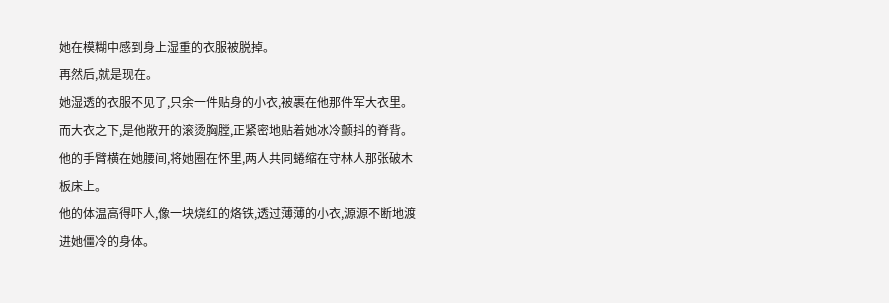她在模糊中感到身上湿重的衣服被脱掉。
再然后,就是现在。
她湿透的衣服不见了,只余一件贴身的小衣,被裹在他那件军大衣里。
而大衣之下,是他敞开的滚烫胸膛,正紧密地贴着她冰冷颤抖的脊背。
他的手臂横在她腰间,将她圈在怀里,两人共同蜷缩在守林人那张破木板床上。
他的体温高得吓人,像一块烧红的烙铁,透过薄薄的小衣,源源不断地渡进她僵冷的身体。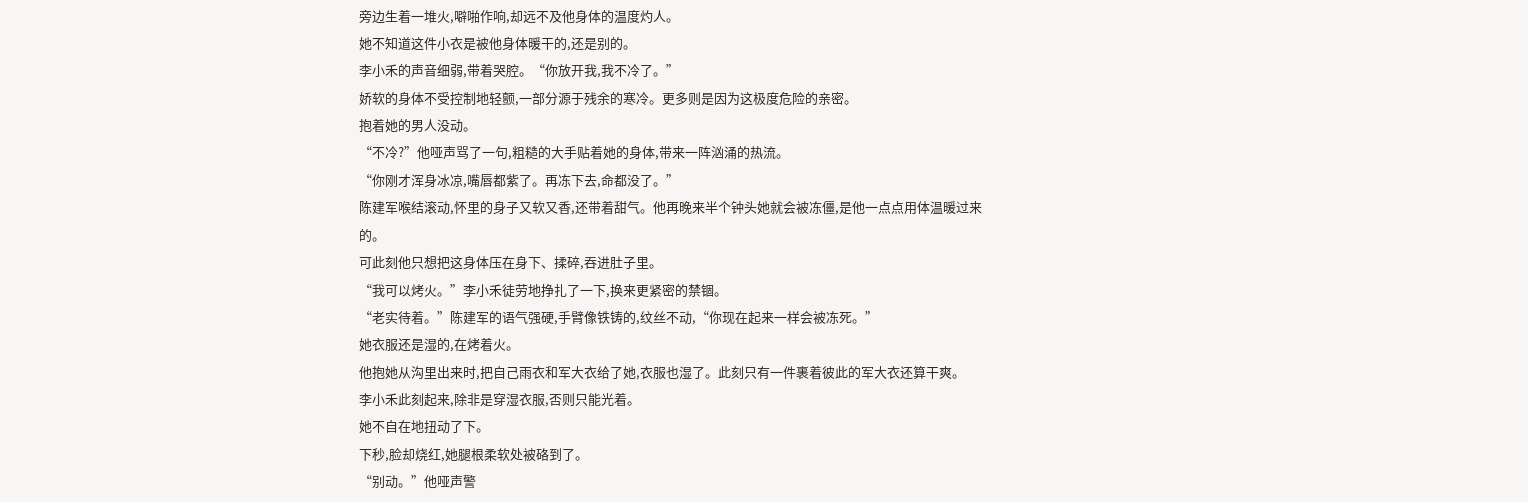旁边生着一堆火,噼啪作响,却远不及他身体的温度灼人。
她不知道这件小衣是被他身体暖干的,还是别的。
李小禾的声音细弱,带着哭腔。“你放开我,我不冷了。”
娇软的身体不受控制地轻颤,一部分源于残余的寒冷。更多则是因为这极度危险的亲密。
抱着她的男人没动。
“不冷?”他哑声骂了一句,粗糙的大手贴着她的身体,带来一阵汹涌的热流。
“你刚才浑身冰凉,嘴唇都紫了。再冻下去,命都没了。”
陈建军喉结滚动,怀里的身子又软又香,还带着甜气。他再晚来半个钟头她就会被冻僵,是他一点点用体温暖过来的。
可此刻他只想把这身体压在身下、揉碎,吞进肚子里。
“我可以烤火。”李小禾徒劳地挣扎了一下,换来更紧密的禁锢。
“老实待着。”陈建军的语气强硬,手臂像铁铸的,纹丝不动,“你现在起来一样会被冻死。”
她衣服还是湿的,在烤着火。
他抱她从沟里出来时,把自己雨衣和军大衣给了她,衣服也湿了。此刻只有一件裹着彼此的军大衣还算干爽。
李小禾此刻起来,除非是穿湿衣服,否则只能光着。
她不自在地扭动了下。
下秒,脸却烧红,她腿根柔软处被硌到了。
“别动。”他哑声警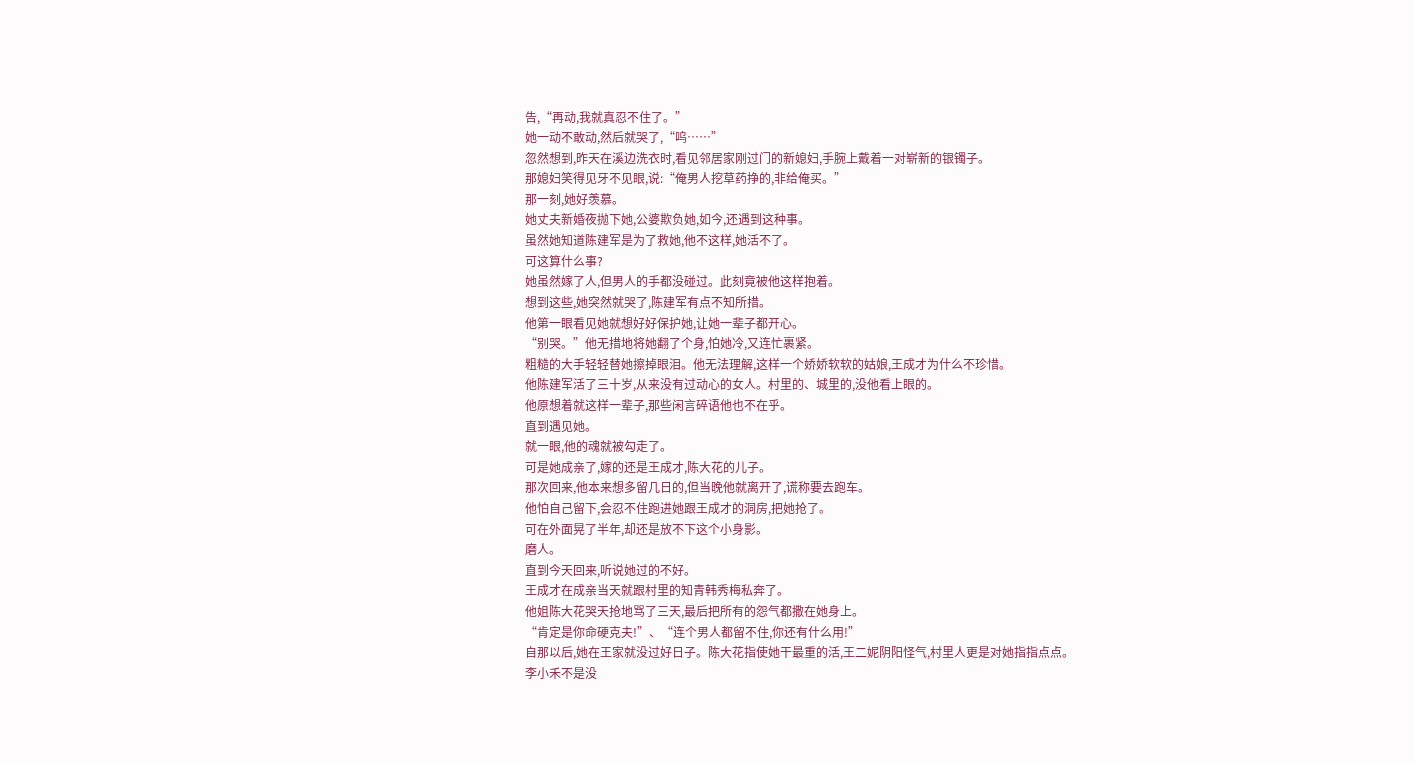告,“再动,我就真忍不住了。”
她一动不敢动,然后就哭了,“呜……”
忽然想到,昨天在溪边洗衣时,看见邻居家刚过门的新媳妇,手腕上戴着一对崭新的银镯子。
那媳妇笑得见牙不见眼,说:“俺男人挖草药挣的,非给俺买。”
那一刻,她好羡慕。
她丈夫新婚夜抛下她,公婆欺负她,如今,还遇到这种事。
虽然她知道陈建军是为了救她,他不这样,她活不了。
可这算什么事?
她虽然嫁了人,但男人的手都没碰过。此刻竟被他这样抱着。
想到这些,她突然就哭了,陈建军有点不知所措。
他第一眼看见她就想好好保护她,让她一辈子都开心。
“别哭。”他无措地将她翻了个身,怕她冷,又连忙裹紧。
粗糙的大手轻轻替她擦掉眼泪。他无法理解,这样一个娇娇软软的姑娘,王成才为什么不珍惜。
他陈建军活了三十岁,从来没有过动心的女人。村里的、城里的,没他看上眼的。
他原想着就这样一辈子,那些闲言碎语他也不在乎。
直到遇见她。
就一眼,他的魂就被勾走了。
可是她成亲了,嫁的还是王成才,陈大花的儿子。
那次回来,他本来想多留几日的,但当晚他就离开了,谎称要去跑车。
他怕自己留下,会忍不住跑进她跟王成才的洞房,把她抢了。
可在外面晃了半年,却还是放不下这个小身影。
磨人。
直到今天回来,听说她过的不好。
王成才在成亲当天就跟村里的知青韩秀梅私奔了。
他姐陈大花哭天抢地骂了三天,最后把所有的怨气都撒在她身上。
“肯定是你命硬克夫!”、“连个男人都留不住,你还有什么用!”
自那以后,她在王家就没过好日子。陈大花指使她干最重的活,王二妮阴阳怪气,村里人更是对她指指点点。
李小禾不是没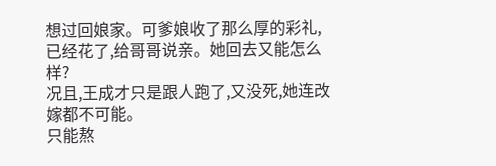想过回娘家。可爹娘收了那么厚的彩礼,已经花了,给哥哥说亲。她回去又能怎么样?
况且,王成才只是跟人跑了,又没死,她连改嫁都不可能。
只能熬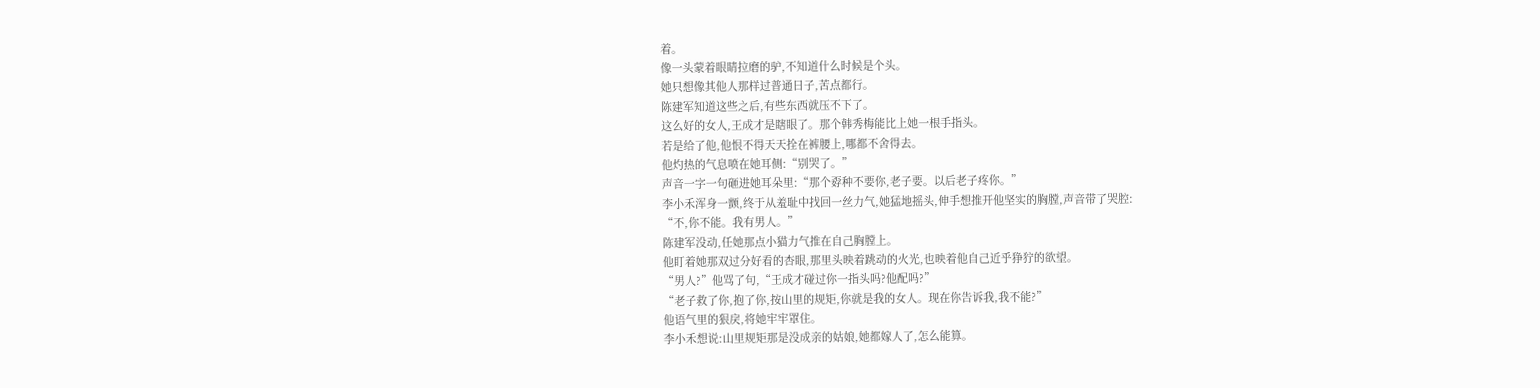着。
像一头蒙着眼睛拉磨的驴,不知道什么时候是个头。
她只想像其他人那样过普通日子,苦点都行。
陈建军知道这些之后,有些东西就压不下了。
这么好的女人,王成才是瞎眼了。那个韩秀梅能比上她一根手指头。
若是给了他,他恨不得天天拴在裤腰上,哪都不舍得去。
他灼热的气息喷在她耳侧:“别哭了。”
声音一字一句砸进她耳朵里:“那个孬种不要你,老子要。以后老子疼你。”
李小禾浑身一颤,终于从羞耻中找回一丝力气,她猛地摇头,伸手想推开他坚实的胸膛,声音带了哭腔:
“不,你不能。我有男人。”
陈建军没动,任她那点小猫力气推在自己胸膛上。
他盯着她那双过分好看的杏眼,那里头映着跳动的火光,也映着他自己近乎狰狞的欲望。
“男人?”他骂了句,“王成才碰过你一指头吗?他配吗?”
“老子救了你,抱了你,按山里的规矩,你就是我的女人。现在你告诉我,我不能?”
他语气里的狠戾,将她牢牢罩住。
李小禾想说:山里规矩那是没成亲的姑娘,她都嫁人了,怎么能算。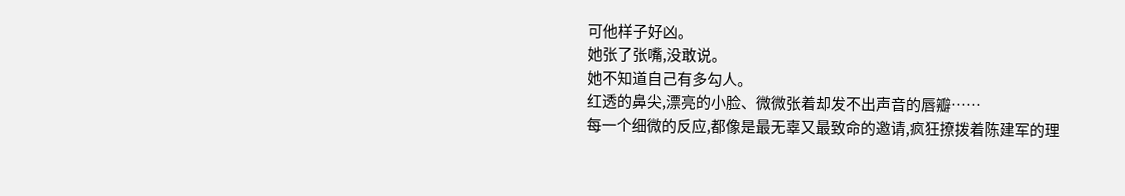可他样子好凶。
她张了张嘴,没敢说。
她不知道自己有多勾人。
红透的鼻尖,漂亮的小脸、微微张着却发不出声音的唇瓣……
每一个细微的反应,都像是最无辜又最致命的邀请,疯狂撩拨着陈建军的理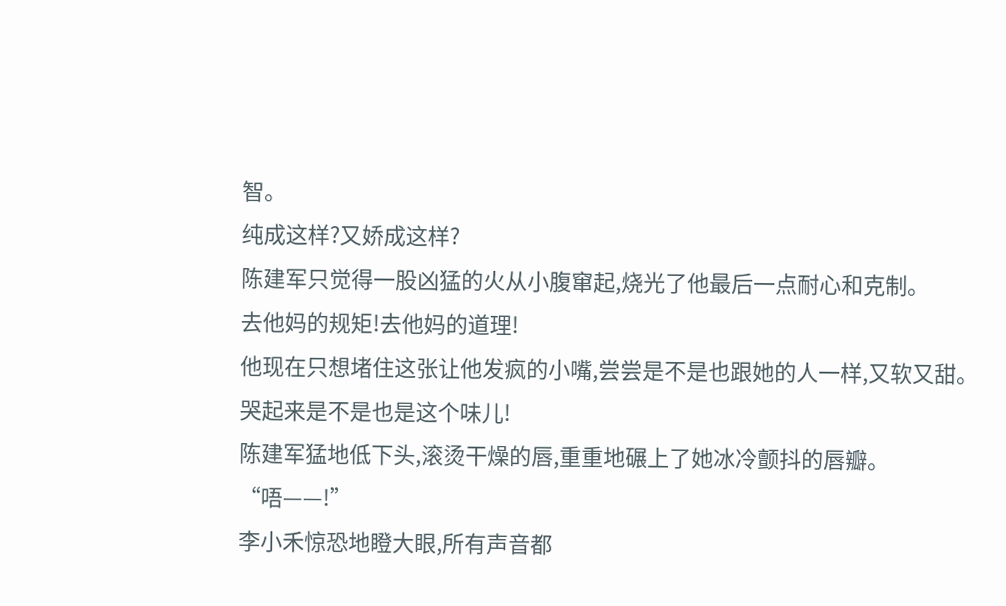智。
纯成这样?又娇成这样?
陈建军只觉得一股凶猛的火从小腹窜起,烧光了他最后一点耐心和克制。
去他妈的规矩!去他妈的道理!
他现在只想堵住这张让他发疯的小嘴,尝尝是不是也跟她的人一样,又软又甜。
哭起来是不是也是这个味儿!
陈建军猛地低下头,滚烫干燥的唇,重重地碾上了她冰冷颤抖的唇瓣。
“唔——!”
李小禾惊恐地瞪大眼,所有声音都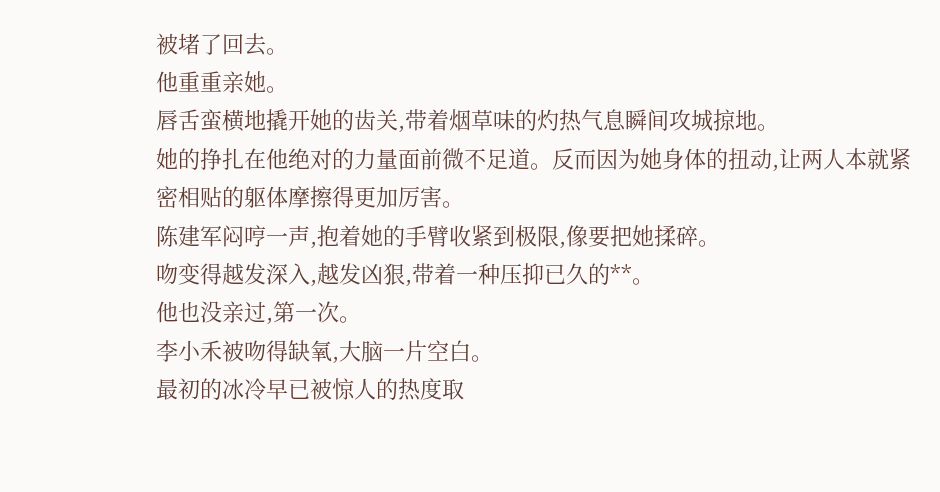被堵了回去。
他重重亲她。
唇舌蛮横地撬开她的齿关,带着烟草味的灼热气息瞬间攻城掠地。
她的挣扎在他绝对的力量面前微不足道。反而因为她身体的扭动,让两人本就紧密相贴的躯体摩擦得更加厉害。
陈建军闷哼一声,抱着她的手臂收紧到极限,像要把她揉碎。
吻变得越发深入,越发凶狠,带着一种压抑已久的**。
他也没亲过,第一次。
李小禾被吻得缺氧,大脑一片空白。
最初的冰冷早已被惊人的热度取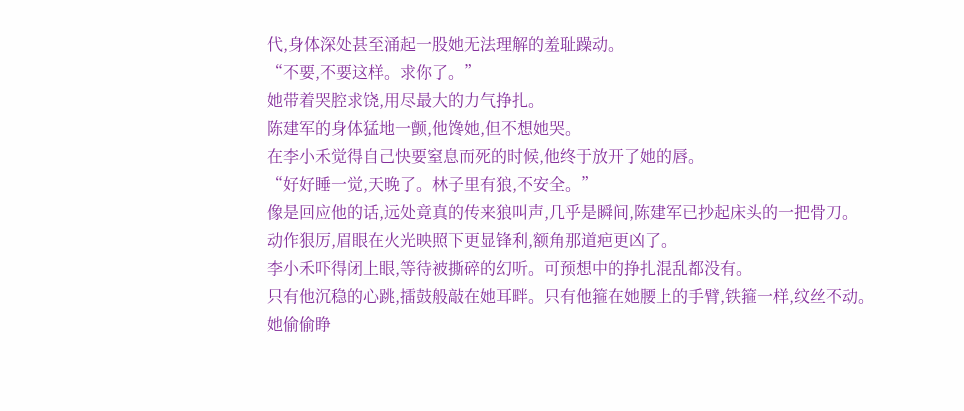代,身体深处甚至涌起一股她无法理解的羞耻躁动。
“不要,不要这样。求你了。”
她带着哭腔求饶,用尽最大的力气挣扎。
陈建军的身体猛地一颤,他馋她,但不想她哭。
在李小禾觉得自己快要窒息而死的时候,他终于放开了她的唇。
“好好睡一觉,天晚了。林子里有狼,不安全。”
像是回应他的话,远处竟真的传来狼叫声,几乎是瞬间,陈建军已抄起床头的一把骨刀。
动作狠厉,眉眼在火光映照下更显锋利,额角那道疤更凶了。
李小禾吓得闭上眼,等待被撕碎的幻听。可预想中的挣扎混乱都没有。
只有他沉稳的心跳,擂鼓般敲在她耳畔。只有他箍在她腰上的手臂,铁箍一样,纹丝不动。
她偷偷睁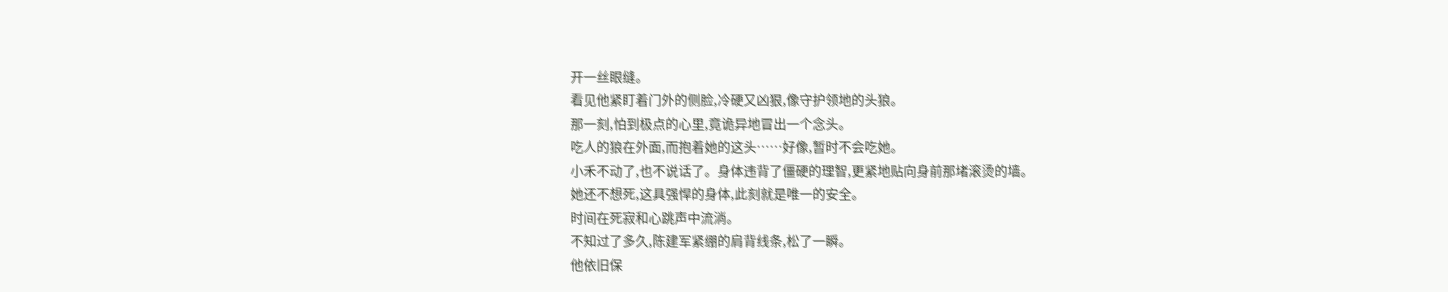开一丝眼缝。
看见他紧盯着门外的侧脸,冷硬又凶狠,像守护领地的头狼。
那一刻,怕到极点的心里,竟诡异地冒出一个念头。
吃人的狼在外面,而抱着她的这头……好像,暂时不会吃她。
小禾不动了,也不说话了。身体违背了僵硬的理智,更紧地贴向身前那堵滚烫的墙。
她还不想死,这具强悍的身体,此刻就是唯一的安全。
时间在死寂和心跳声中流淌。
不知过了多久,陈建军紧绷的肩背线条,松了一瞬。
他依旧保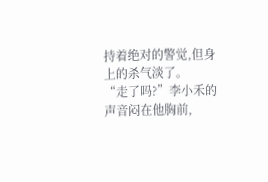持着绝对的警觉,但身上的杀气淡了。
“走了吗?”李小禾的声音闷在他胸前,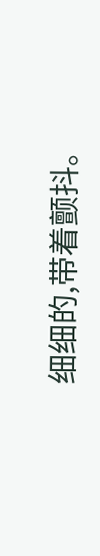细细的,带着颤抖。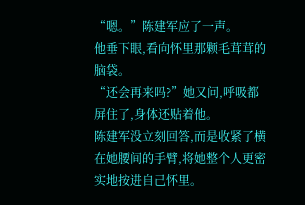“嗯。”陈建军应了一声。
他垂下眼,看向怀里那颗毛茸茸的脑袋。
“还会再来吗?”她又问,呼吸都屏住了,身体还贴着他。
陈建军没立刻回答,而是收紧了横在她腰间的手臂,将她整个人更密实地按进自己怀里。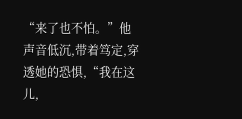“来了也不怕。”他声音低沉,带着笃定,穿透她的恐惧,“我在这儿,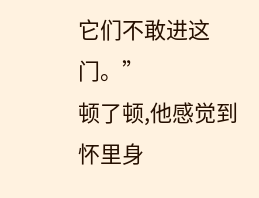它们不敢进这门。”
顿了顿,他感觉到怀里身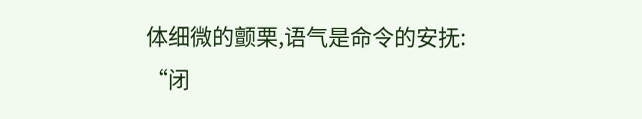体细微的颤栗,语气是命令的安抚:
“闭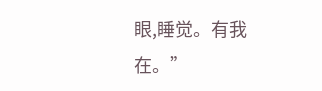眼,睡觉。有我在。”